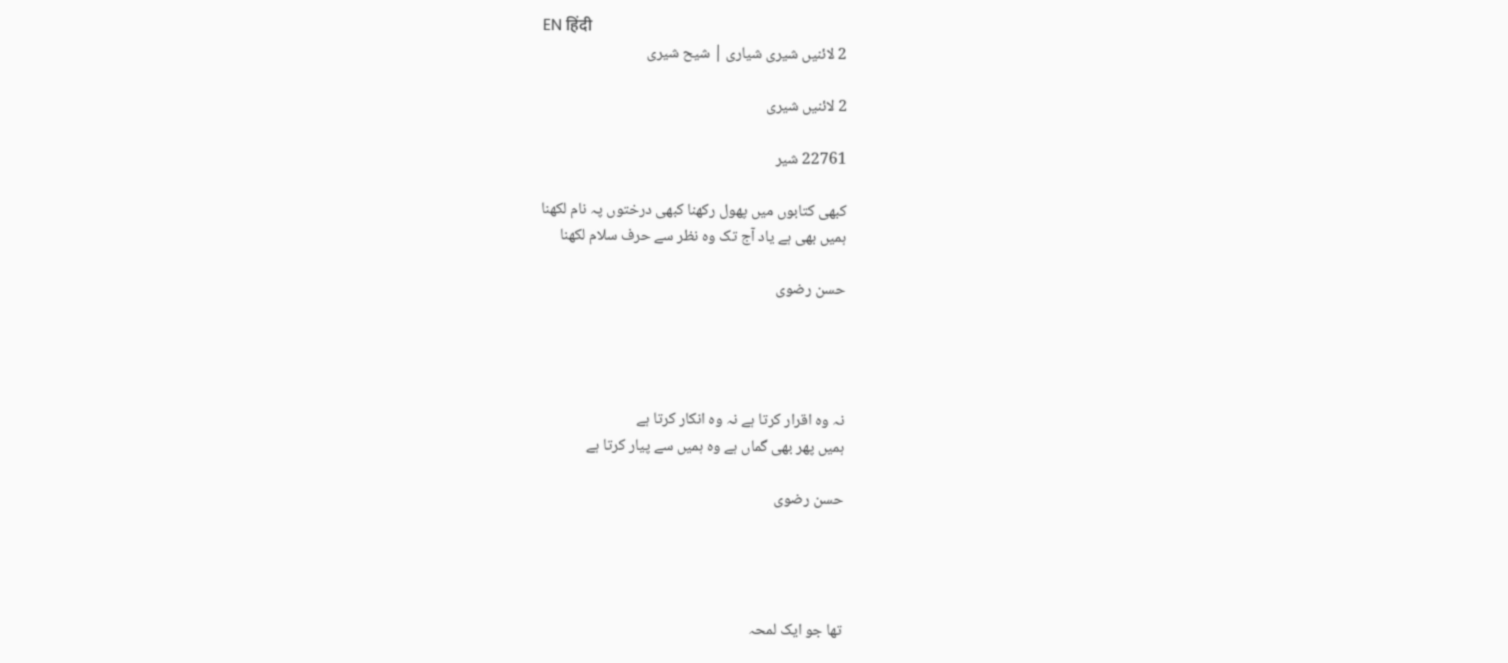EN हिंदी
2 لائنیں شیری شیاری | شیح شیری

2 لائنیں شیری

22761 شیر

کبھی کتابوں میں پھول رکھنا کبھی درختوں پہ نام لکھنا
ہمیں بھی ہے یاد آج تک وہ نظر سے حرف سلام لکھنا

حسن رضوی




نہ وہ اقرار کرتا ہے نہ وہ انکار کرتا ہے
ہمیں پھر بھی گماں ہے وہ ہمیں سے پیار کرتا ہے

حسن رضوی




تھا جو ایک لمحہ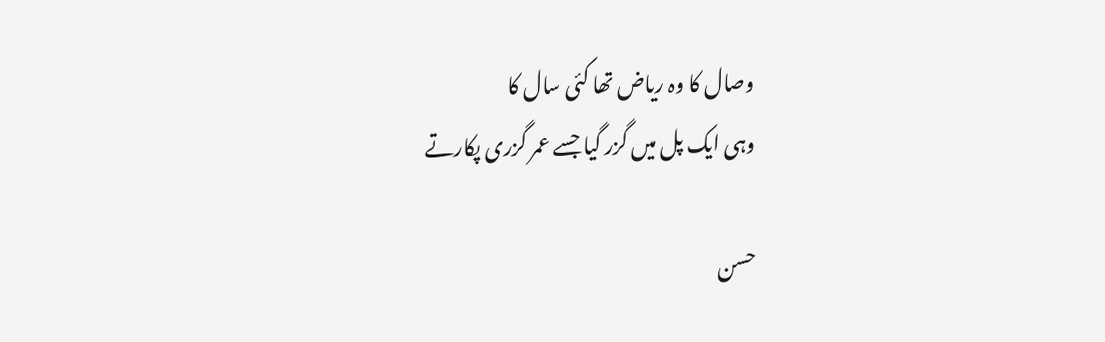وصال کا وہ ریاض تھا کئی سال کا
وہی ایک پل میں گزر گیا جسے عمر گزری پکارتے

حسن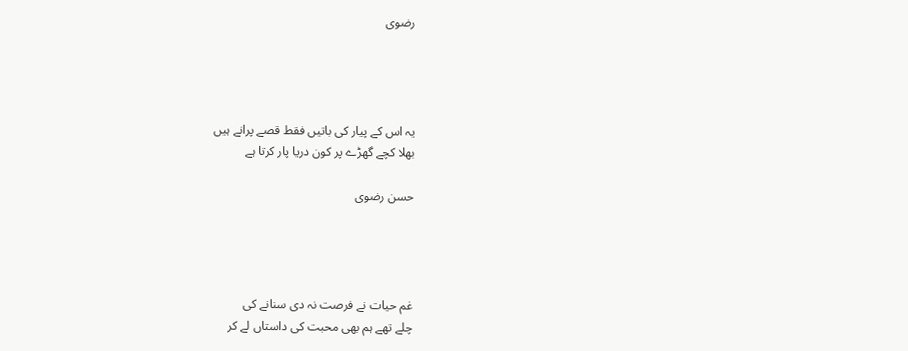رضوی




یہ اس کے پیار کی باتیں فقط قصے پرانے ہیں
بھلا کچے گھڑے پر کون دریا پار کرتا ہے

حسن رضوی




غم حیات نے فرصت نہ دی سنانے کی
چلے تھے ہم بھی محبت کی داستاں لے کر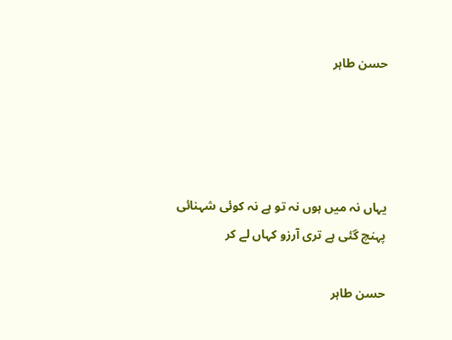حسن طاہر




یہاں نہ میں ہوں نہ تو ہے نہ کوئی شہنائی
پہنچ گئی ہے تری آرزو کہاں لے کر

حسن طاہر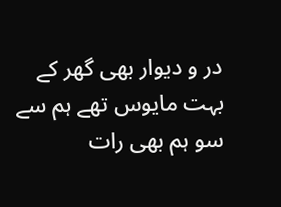در و دیوار بھی گھر کے بہت مایوس تھے ہم سے
سو ہم بھی رات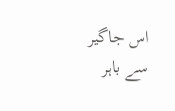اس جاگیر سے باہر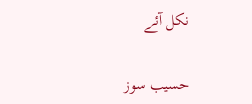نکل آئے

حسیب سوز